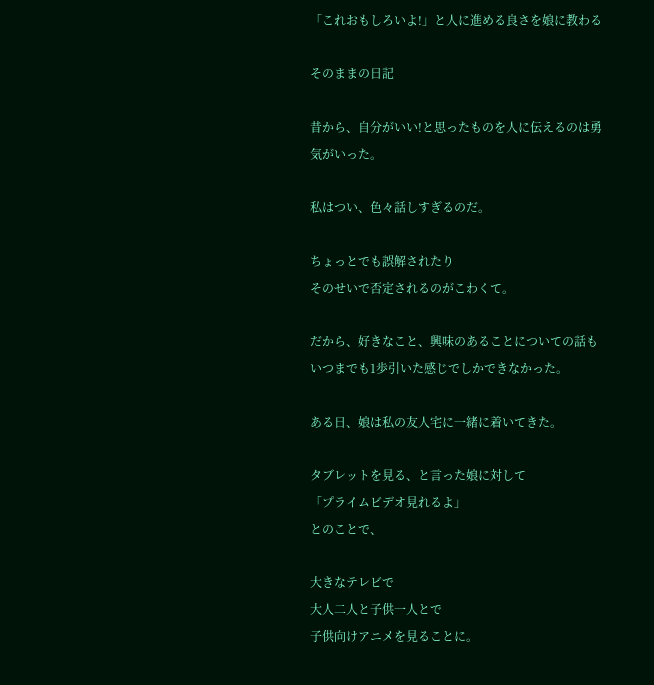「これおもしろいよ!」と人に進める良さを娘に教わる

そのままの日記

昔から、自分がいい!と思ったものを人に伝えるのは勇気がいった。

私はつい、色々話しすぎるのだ。

ちょっとでも誤解されたり
そのせいで否定されるのがこわくて。

だから、好きなこと、興味のあることについての話もいつまでも1歩引いた感じでしかできなかった。

ある日、娘は私の友人宅に一緒に着いてきた。

タブレットを見る、と言った娘に対して
「プライムビデオ見れるよ」
とのことで、

大きなテレビで
大人二人と子供一人とで
子供向けアニメを見ることに。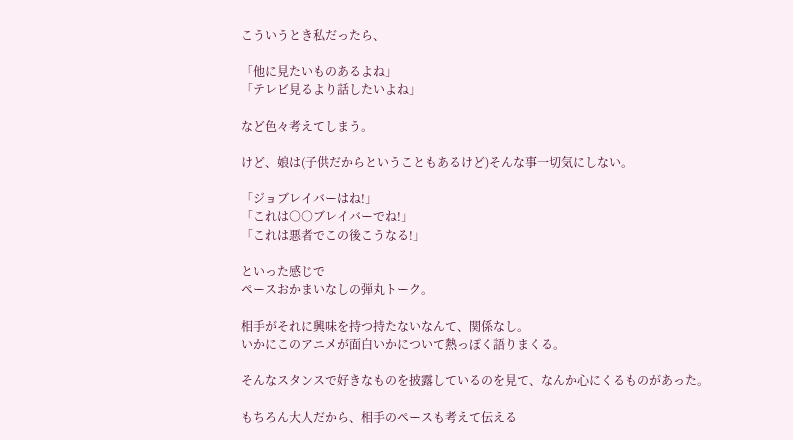こういうとき私だったら、

「他に見たいものあるよね」
「テレビ見るより話したいよね」

など色々考えてしまう。

けど、娘は(子供だからということもあるけど)そんな事一切気にしない。

「ジョブレイバーはね!」
「これは○○ブレイバーでね!」
「これは悪者でこの後こうなる!」

といった感じで
ペースおかまいなしの弾丸トーク。

相手がそれに興味を持つ持たないなんて、関係なし。
いかにこのアニメが面白いかについて熱っぽく語りまくる。

そんなスタンスで好きなものを披露しているのを見て、なんか心にくるものがあった。

もちろん大人だから、相手のペースも考えて伝える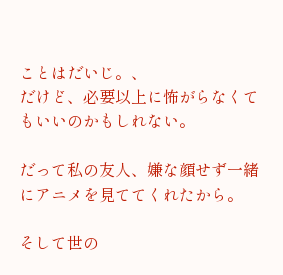ことはだいじ。、
だけど、必要以上に怖がらなくてもいいのかもしれない。

だって私の友人、嫌な顔せず一緒にアニメを見ててくれたから。

そして世の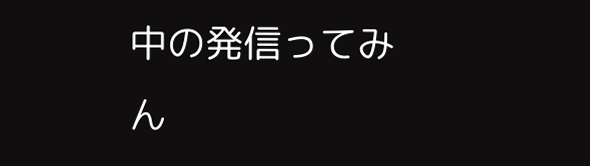中の発信ってみん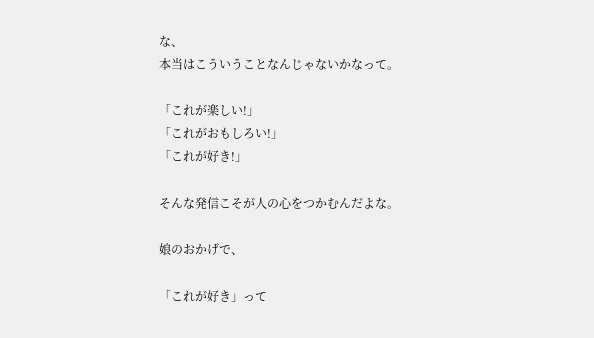な、
本当はこういうことなんじゃないかなって。

「これが楽しい!」
「これがおもしろい!」
「これが好き!」

そんな発信こそが人の心をつかむんだよな。

娘のおかげで、

「これが好き」って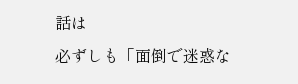話は
必ずしも「面倒で迷惑な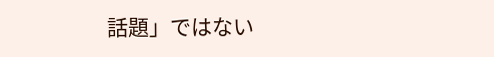話題」ではない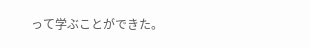って学ぶことができた。